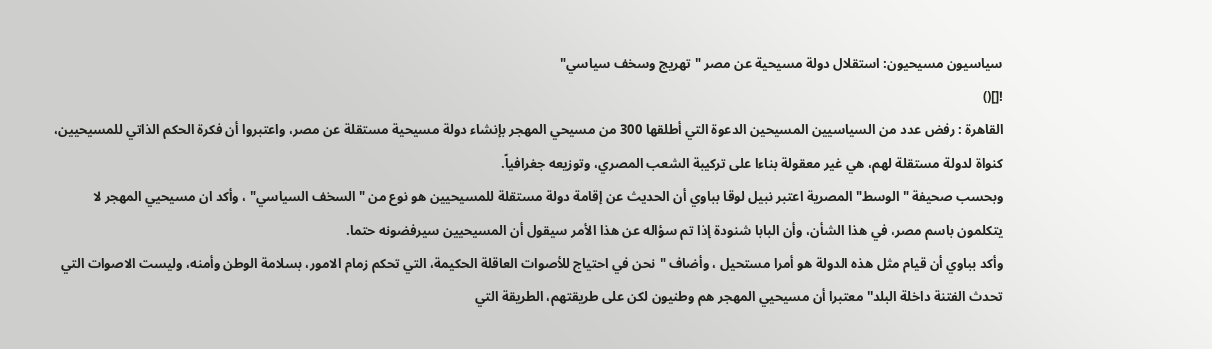سياسيون مسيحيون: استقلال دولة مسيحية عن مصر "تهريج وسخف سياسي"
![]()
القاهرة : رفض عدد من السياسيين المسيحين الدعوة التي أطلقها 300 من مسيحي المهجر بإنشاء دولة مسيحية مستقلة عن مصر، واعتبروا أن فكرة الحكم الذاتي للمسيحيين، كنواة لدولة مستقلة لهم، هي غير معقولة بناءا على تركيبة الشعب المصري، وتوزيعه جغرافياً.
وبحسب صحيفة "الوسط" المصرية اعتبر نبيل لوقا بباوي أن الحديث عن إقامة دولة مستقلة للمسيحيين هو نوع من "السخف السياسي" ، وأكد ان مسيحيي المهجر لا يتكلمون باسم مصر، في هذا الشأن، وأن البابا شنودة إذا تم سؤاله عن هذا الأمر سيقول أن المسيحيين سيرفضونه حتما.
وأكد بباوي أن قيام مثل هذه الدولة هو أمرا مستحيل ، وأضاف "نحن في احتياج للأصوات العاقلة الحكيمة، التي تحكم زمام الامور، بسلامة الوطن وأمنه، وليست الاصوات التي تحدث الفتنة داخلة البلد'' معتبرا أن مسيحيي المهجر هم وطنيون لكن على طريقتهم، الطريقة التي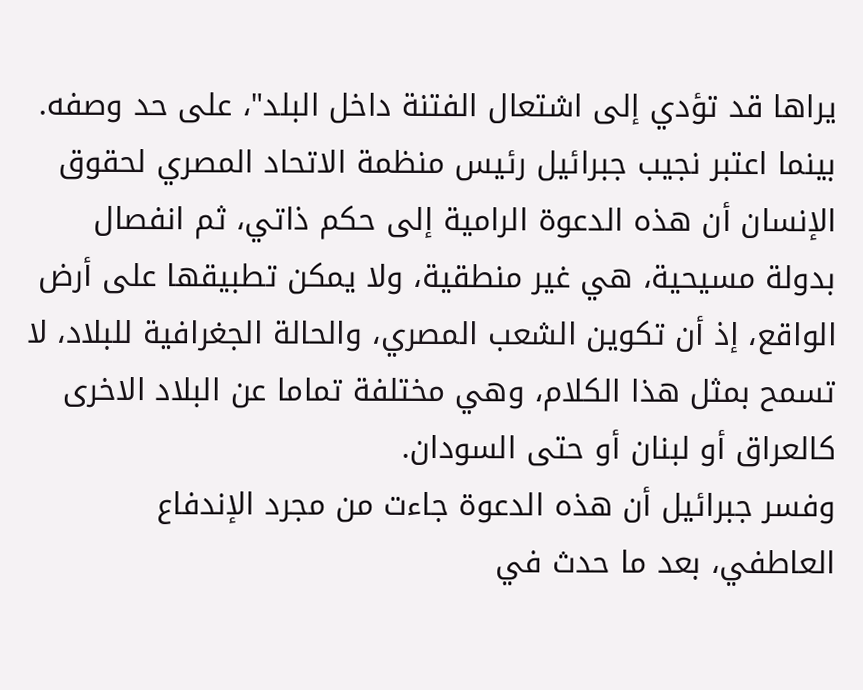يراها قد تؤدي إلى اشتعال الفتنة داخل البلد"، على حد وصفه.
بينما اعتبر نجيب جبرائيل رئيس منظمة الاتحاد المصري لحقوق الإنسان أن هذه الدعوة الرامية إلى حكم ذاتي، ثم انفصال بدولة مسيحية، هي غير منطقية، ولا يمكن تطبيقها على أرض الواقع، إذ أن تكوين الشعب المصري، والحالة الجغرافية للبلاد، لا تسمح بمثل هذا الكلام، وهي مختلفة تماما عن البلاد الاخرى كالعراق أو لبنان أو حتى السودان.
وفسر جبرائيل أن هذه الدعوة جاءت من مجرد الإندفاع العاطفي، بعد ما حدث في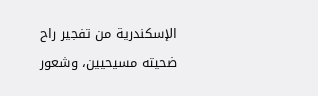الإسكندرية من تفجير راح ضحيته مسيحيين، وشعور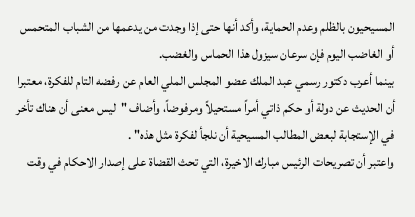المسيحيون بالظلم وعدم الحماية، وأكد أنها حتى إذا وجدت من يدعمها من الشباب المتحمس أو الغاضب اليوم فإن سرعان سيزول هذا الحماس والغضب.
بينما أعرب دكتور رسمي عبد الملك عضو المجلس الملي العام عن رفضه التام للفكرة، معتبرا أن الحديث عن دولة أو حكم ذاتي أمراً مستحيلاً ومرفوضاً، وأضاف "ليس معنى أن هناك تأخر في الإستجابة لبعض المطالب المسيحية أن نلجأ لفكرة مثل هذه" .
واعتبر أن تصريحات الرئيس مبارك الاخيرة، التي تحث القضاة على إصدار الاحكام في وقت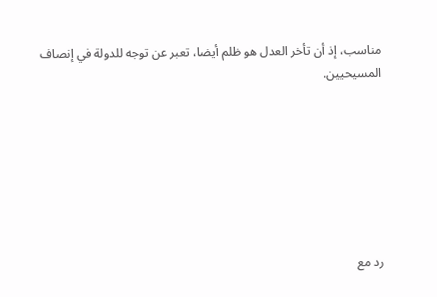مناسب، إذ أن تأخر العدل هو ظلم أيضا، تعبر عن توجه للدولة في إنصاف المسيحيين.







رد مع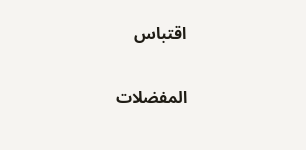اقتباس


المفضلات